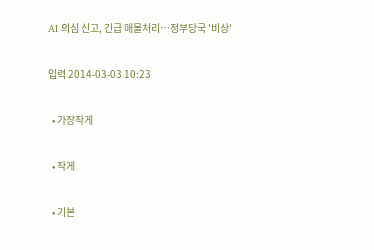AI 의심 신고, 긴급 매몰처리…정부당국 '비상'

입력 2014-03-03 10:23

  • 가장작게

  • 작게

  • 기본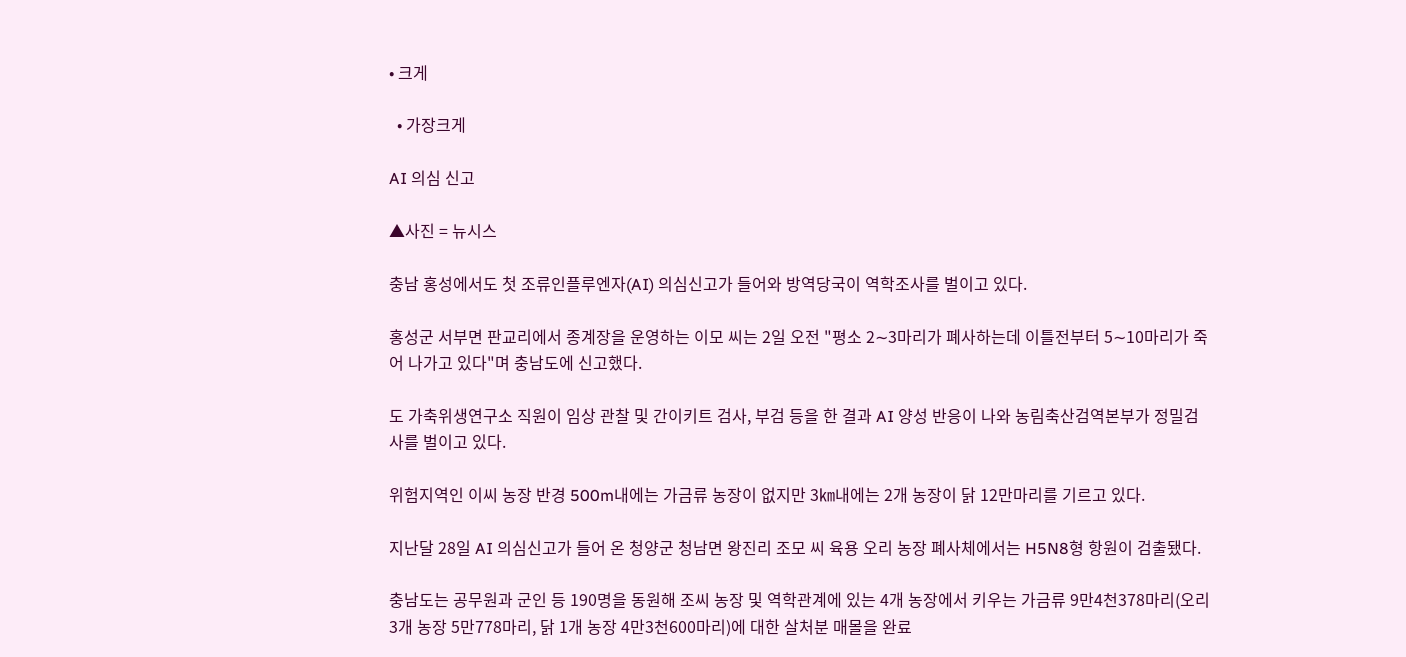• 크게

  • 가장크게

AI 의심 신고

▲사진 = 뉴시스

충남 홍성에서도 첫 조류인플루엔자(AI) 의심신고가 들어와 방역당국이 역학조사를 벌이고 있다.

홍성군 서부면 판교리에서 종계장을 운영하는 이모 씨는 2일 오전 "평소 2∼3마리가 폐사하는데 이틀전부터 5∼10마리가 죽어 나가고 있다"며 충남도에 신고했다.

도 가축위생연구소 직원이 임상 관찰 및 간이키트 검사, 부검 등을 한 결과 AI 양성 반응이 나와 농림축산검역본부가 정밀검사를 벌이고 있다.

위험지역인 이씨 농장 반경 500m내에는 가금류 농장이 없지만 3㎞내에는 2개 농장이 닭 12만마리를 기르고 있다.

지난달 28일 AI 의심신고가 들어 온 청양군 청남면 왕진리 조모 씨 육용 오리 농장 폐사체에서는 H5N8형 항원이 검출됐다.

충남도는 공무원과 군인 등 190명을 동원해 조씨 농장 및 역학관계에 있는 4개 농장에서 키우는 가금류 9만4천378마리(오리 3개 농장 5만778마리, 닭 1개 농장 4만3천600마리)에 대한 살처분 매몰을 완료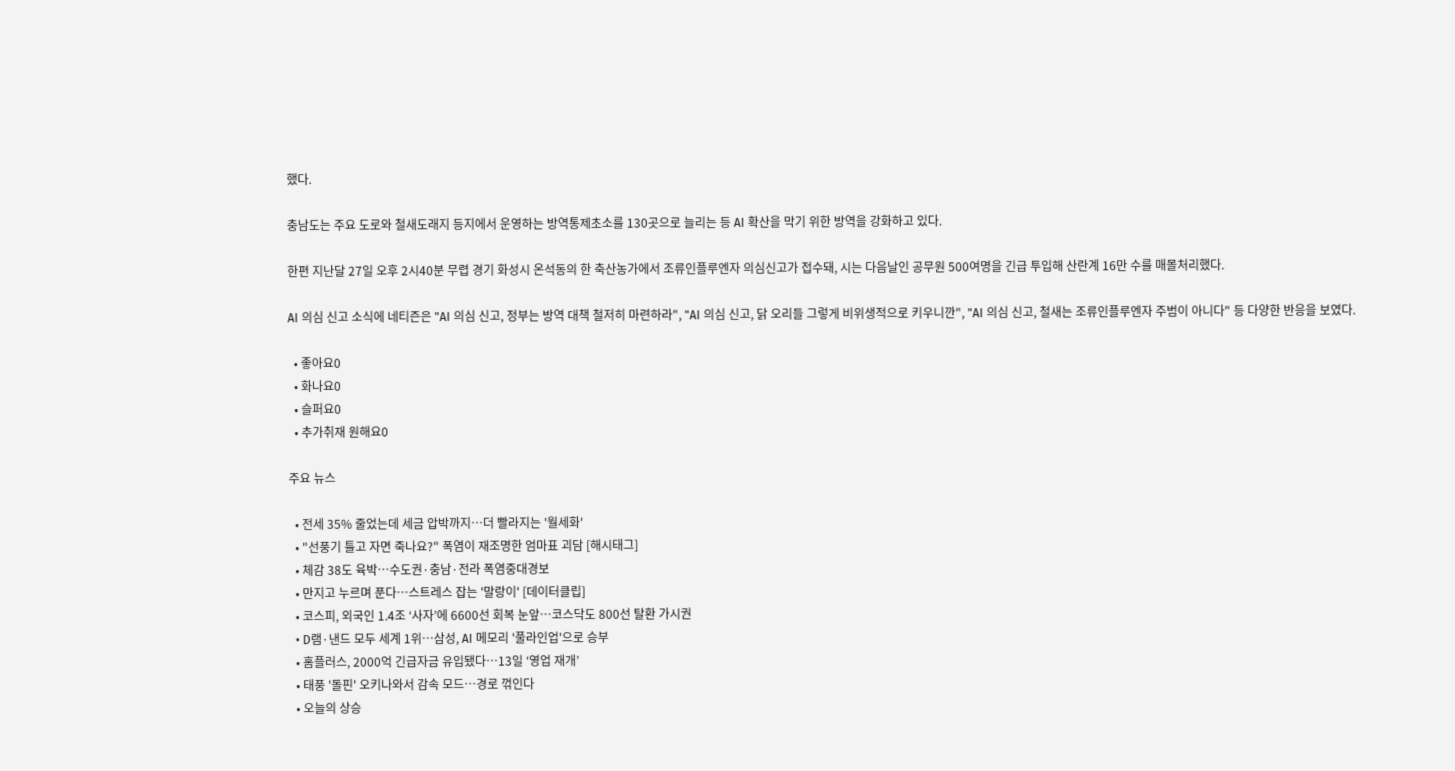했다.

충남도는 주요 도로와 철새도래지 등지에서 운영하는 방역통제초소를 130곳으로 늘리는 등 AI 확산을 막기 위한 방역을 강화하고 있다.

한편 지난달 27일 오후 2시40분 무렵 경기 화성시 온석동의 한 축산농가에서 조류인플루엔자 의심신고가 접수돼, 시는 다음날인 공무원 500여명을 긴급 투입해 산란계 16만 수를 매몰처리했다.

AI 의심 신고 소식에 네티즌은 "AI 의심 신고, 정부는 방역 대책 철저히 마련하라", "AI 의심 신고, 닭 오리들 그렇게 비위생적으로 키우니깐", "AI 의심 신고, 철새는 조류인플루엔자 주범이 아니다" 등 다양한 반응을 보였다.

  • 좋아요0
  • 화나요0
  • 슬퍼요0
  • 추가취재 원해요0

주요 뉴스

  • 전세 35% 줄었는데 세금 압박까지⋯더 빨라지는 '월세화'
  • "선풍기 틀고 자면 죽나요?" 폭염이 재조명한 엄마표 괴담 [해시태그]
  • 체감 38도 육박…수도권·충남·전라 폭염중대경보
  • 만지고 누르며 푼다…스트레스 잡는 '말랑이' [데이터클립]
  • 코스피, 외국인 1.4조 ‘사자’에 6600선 회복 눈앞…코스닥도 800선 탈환 가시권
  • D램·낸드 모두 세계 1위…삼성, AI 메모리 '풀라인업'으로 승부
  • 홈플러스, 2000억 긴급자금 유입됐다…13일 ‘영업 재개’
  • 태풍 '돌핀' 오키나와서 감속 모드…경로 꺾인다
  • 오늘의 상승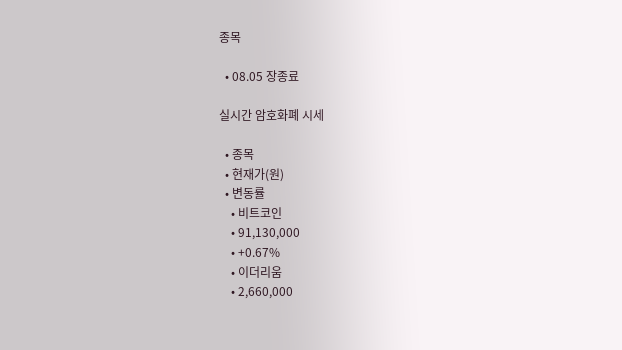종목

  • 08.05 장종료

실시간 암호화폐 시세

  • 종목
  • 현재가(원)
  • 변동률
    • 비트코인
    • 91,130,000
    • +0.67%
    • 이더리움
    • 2,660,000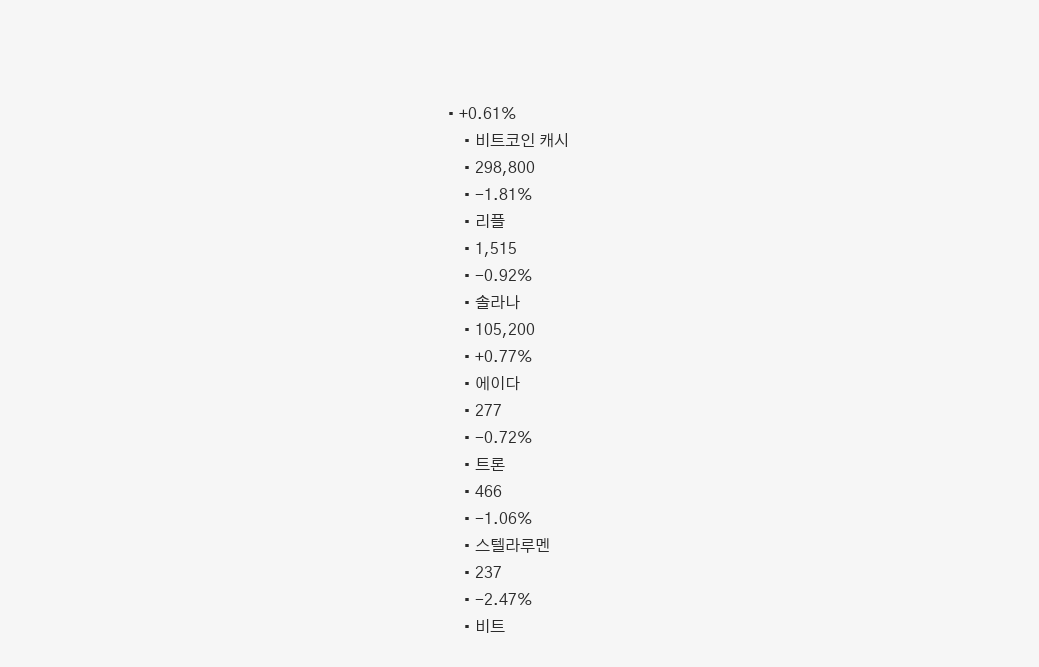• +0.61%
    • 비트코인 캐시
    • 298,800
    • -1.81%
    • 리플
    • 1,515
    • -0.92%
    • 솔라나
    • 105,200
    • +0.77%
    • 에이다
    • 277
    • -0.72%
    • 트론
    • 466
    • -1.06%
    • 스텔라루멘
    • 237
    • -2.47%
    • 비트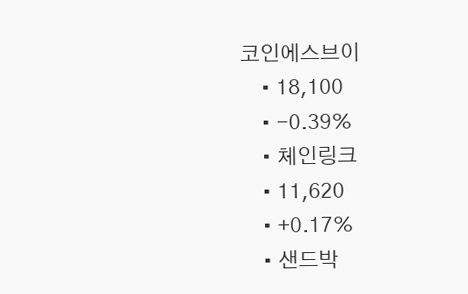코인에스브이
    • 18,100
    • -0.39%
    • 체인링크
    • 11,620
    • +0.17%
    • 샌드박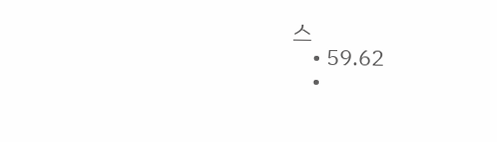스
    • 59.62
    •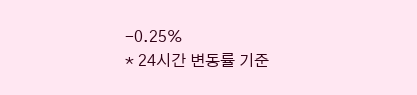-0.25%
* 24시간 변동률 기준